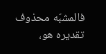فالمشبّه محذوف تقديره هو،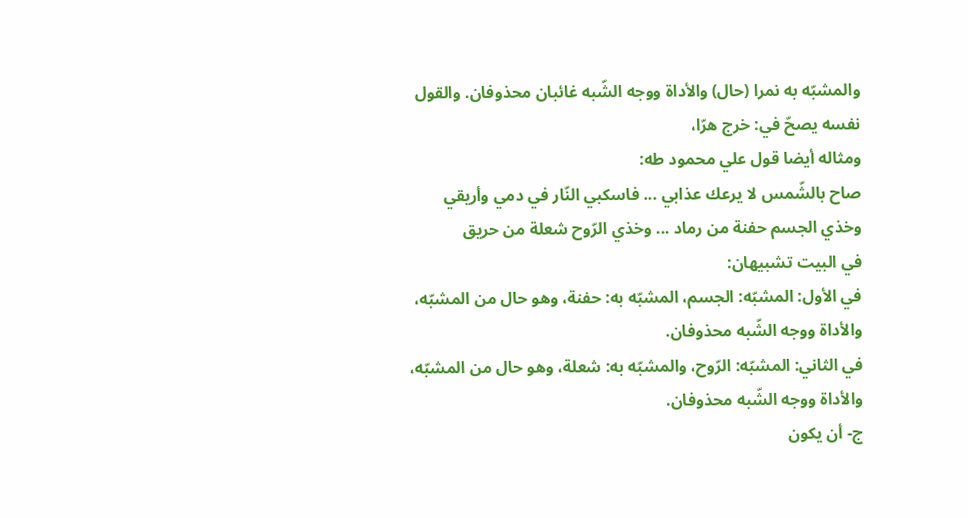والمشبّه به نمرا (حال) والأداة ووجه الشّبه غائبان محذوفان. والقول نفسه يصحّ في: خرج هرّا،
ومثاله أيضا قول علي محمود طه:
صاح بالشّمس لا يرعك عذابي ... فاسكبي النّار في دمي وأريقي
وخذي الجسم حفنة من رماد ... وخذي الرّوح شعلة من حريق
في البيت تشبيهان:
في الأول: المشبّه: الجسم، المشبّه به: حفنة، وهو حال من المشبّه، والأداة ووجه الشّبه محذوفان.
في الثاني: المشبّه: الرّوح، والمشبّه به: شعلة، وهو حال من المشبّه، والأداة ووجه الشّبه محذوفان.
ج- أن يكون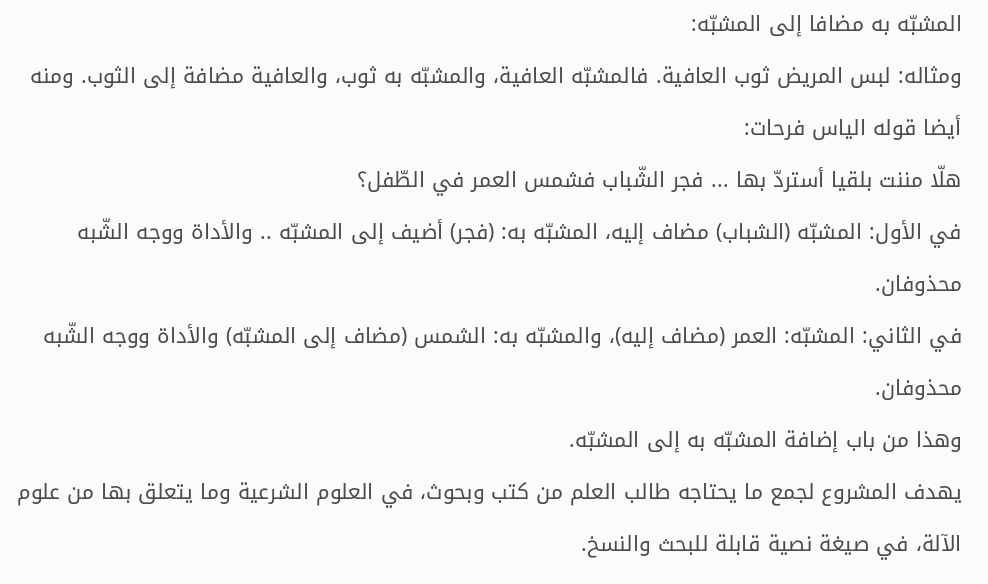المشبّه به مضافا إلى المشبّه:
ومثاله: لبس المريض ثوب العافية. فالمشبّه العافية، والمشبّه به ثوب، والعافية مضافة إلى الثوب. ومنه أيضا قوله الياس فرحات:
هلّا مننت بلقيا أستردّ بها ... فجر الشّباب فشمس العمر في الطّفل؟
في الأول: المشبّه (الشباب) مضاف إليه، المشبّه به: (فجر) أضيف إلى المشبّه .. والأداة ووجه الشّبه محذوفان.
في الثاني: المشبّه: العمر (مضاف إليه)، والمشبّه به: الشمس (مضاف إلى المشبّه) والأداة ووجه الشّبه محذوفان.
وهذا من باب إضافة المشبّه به إلى المشبّه.
يهدف المشروع لجمع ما يحتاجه طالب العلم من كتب وبحوث، في العلوم الشرعية وما يتعلق بها من علوم الآلة، في صيغة نصية قابلة للبحث والنسخ.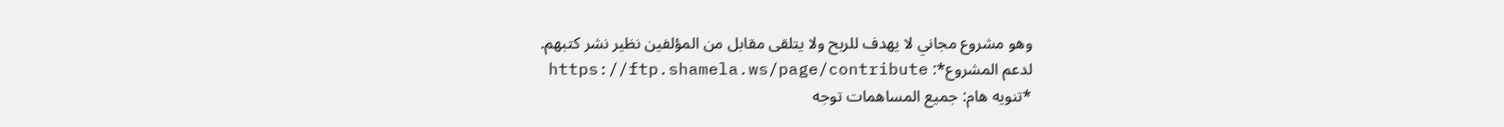وهو مشروع مجاني لا يهدف للربح ولا يتلقى مقابل من المؤلفين نظير نشر كتبهم.
لدعم المشروع*: https://ftp.shamela.ws/page/contribute
*تنويه هام: جميع المساهمات توجه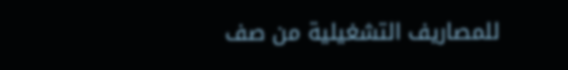للمصاريف التشغيلية من صف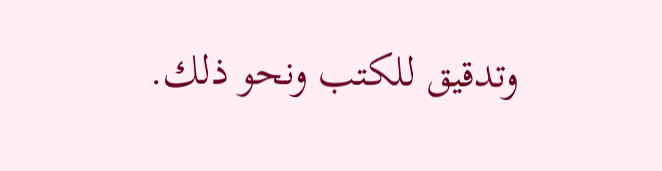وتدقيق للكتب ونحو ذلك.